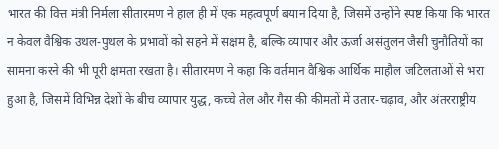भारत की वित्त मंत्री निर्मला सीतारमण ने हाल ही में एक महत्वपूर्ण बयान दिया है, जिसमें उन्होंने स्पष्ट किया कि भारत न केवल वैश्विक उथल-पुथल के प्रभावों को सहने में सक्षम है, बल्कि व्यापार और ऊर्जा असंतुलन जैसी चुनौतियों का सामना करने की भी पूरी क्षमता रखता है। सीतारमण ने कहा कि वर्तमान वैश्विक आर्थिक माहौल जटिलताओं से भरा हुआ है, जिसमें विभिन्न देशों के बीच व्यापार युद्ध, कच्चे तेल और गैस की कीमतों में उतार-चढ़ाव, और अंतरराष्ट्रीय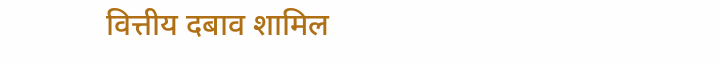वित्तीय दबाव शामिल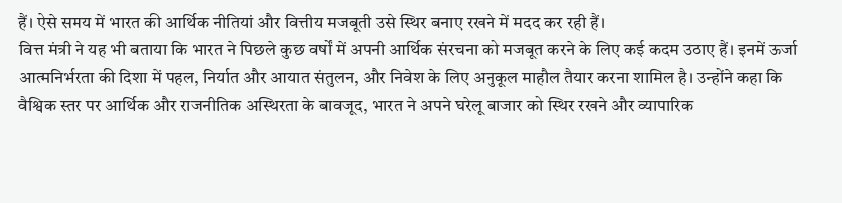हैं। ऐसे समय में भारत की आर्थिक नीतियां और वित्तीय मजबूती उसे स्थिर बनाए रखने में मदद कर रही हैं।
वित्त मंत्री ने यह भी बताया कि भारत ने पिछले कुछ वर्षों में अपनी आर्थिक संरचना को मजबूत करने के लिए कई कदम उठाए हैं। इनमें ऊर्जा आत्मनिर्भरता की दिशा में पहल, निर्यात और आयात संतुलन, और निवेश के लिए अनुकूल माहौल तैयार करना शामिल है। उन्होंने कहा कि वैश्विक स्तर पर आर्थिक और राजनीतिक अस्थिरता के बावजूद, भारत ने अपने घरेलू बाजार को स्थिर रखने और व्यापारिक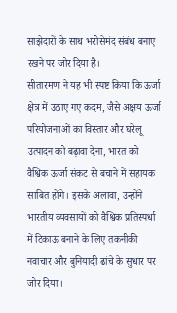साझेदारों के साथ भरोसेमंद संबंध बनाए रखने पर जोर दिया है।
सीतारमण ने यह भी स्पष्ट किया कि ऊर्जा क्षेत्र में उठाए गए कदम, जैसे अक्षय ऊर्जा परियोजनाओं का विस्तार और घरेलू उत्पादन को बढ़ावा देना, भारत को वैश्विक ऊर्जा संकट से बचाने में सहायक साबित होंगे। इसके अलावा, उन्होंने भारतीय व्यवसायों को वैश्विक प्रतिस्पर्धा में टिकाऊ बनाने के लिए तकनीकी नवाचार और बुनियादी ढांचे के सुधार पर जोर दिया।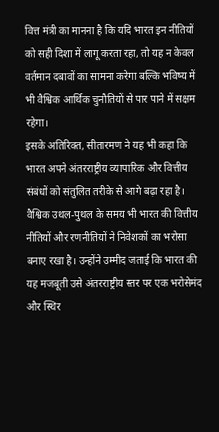वित्त मंत्री का मानना है कि यदि भारत इन नीतियों को सही दिशा में लागू करता रहा, तो यह न केवल वर्तमान दबावों का सामना करेगा बल्कि भविष्य में भी वैश्विक आर्थिक चुनौतियों से पार पाने में सक्षम रहेगा।
इसके अतिरिक्त, सीतारमण ने यह भी कहा कि भारत अपने अंतरराष्ट्रीय व्यापारिक और वित्तीय संबंधों को संतुलित तरीके से आगे बढ़ा रहा है। वैश्विक उथल-पुथल के समय भी भारत की वित्तीय नीतियों और रणनीतियों ने निवेशकों का भरोसा बनाए रखा है। उन्होंने उम्मीद जताई कि भारत की यह मजबूती उसे अंतरराष्ट्रीय स्तर पर एक भरोसेमंद और स्थिर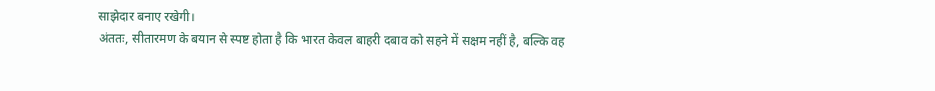साझेदार बनाए रखेगी।
अंततः, सीतारमण के बयान से स्पष्ट होता है कि भारत केवल बाहरी दबाव को सहने में सक्षम नहीं है, बल्कि वह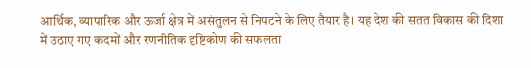आर्थिक, व्यापारिक और ऊर्जा क्षेत्र में असंतुलन से निपटने के लिए तैयार है। यह देश की सतत विकास की दिशा में उठाए गए कदमों और रणनीतिक दृष्टिकोण की सफलता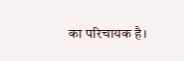का परिचायक है।